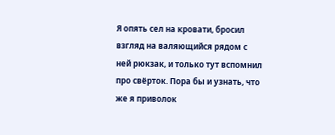Я опять сел на кровати, бросил взгляд на валяющийся рядом с ней рюкзак, и только тут вспомнил про свёрток. Пора бы и узнать, что же я приволок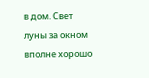в дом. Свет луны за окном вполне хорошо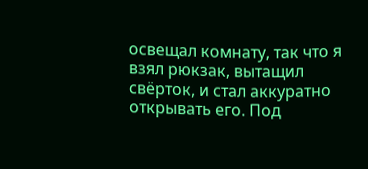освещал комнату, так что я взял рюкзак, вытащил свёрток, и стал аккуратно открывать его. Под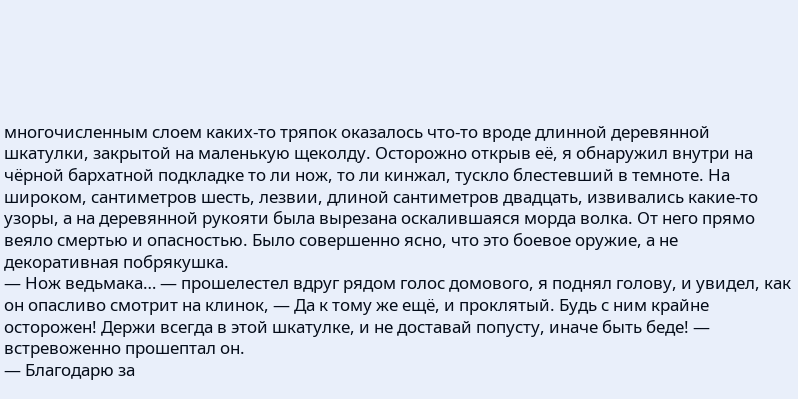многочисленным слоем каких-то тряпок оказалось что-то вроде длинной деревянной шкатулки, закрытой на маленькую щеколду. Осторожно открыв её, я обнаружил внутри на чёрной бархатной подкладке то ли нож, то ли кинжал, тускло блестевший в темноте. На широком, сантиметров шесть, лезвии, длиной сантиметров двадцать, извивались какие-то узоры, а на деревянной рукояти была вырезана оскалившаяся морда волка. От него прямо веяло смертью и опасностью. Было совершенно ясно, что это боевое оружие, а не декоративная побрякушка.
— Нож ведьмака… — прошелестел вдруг рядом голос домового, я поднял голову, и увидел, как он опасливо смотрит на клинок, — Да к тому же ещё, и проклятый. Будь с ним крайне осторожен! Держи всегда в этой шкатулке, и не доставай попусту, иначе быть беде! — встревоженно прошептал он.
— Благодарю за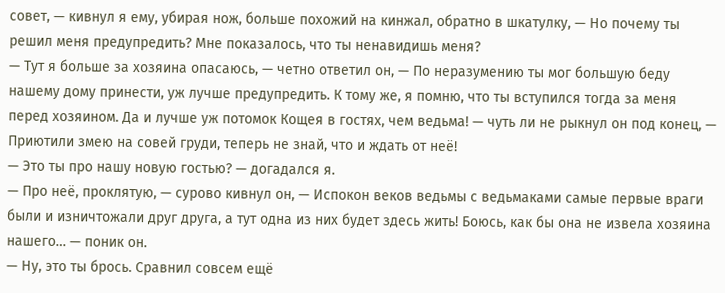совет, — кивнул я ему, убирая нож, больше похожий на кинжал, обратно в шкатулку, — Но почему ты решил меня предупредить? Мне показалось, что ты ненавидишь меня?
— Тут я больше за хозяина опасаюсь, — четно ответил он, — По неразумению ты мог большую беду нашему дому принести, уж лучше предупредить. К тому же, я помню, что ты вступился тогда за меня перед хозяином. Да и лучше уж потомок Кощея в гостях, чем ведьма! — чуть ли не рыкнул он под конец, — Приютили змею на совей груди, теперь не знай, что и ждать от неё!
— Это ты про нашу новую гостью? — догадался я.
— Про неё, проклятую, — сурово кивнул он, — Испокон веков ведьмы с ведьмаками самые первые враги были и изничтожали друг друга, а тут одна из них будет здесь жить! Боюсь, как бы она не извела хозяина нашего… — поник он.
— Ну, это ты брось. Сравнил совсем ещё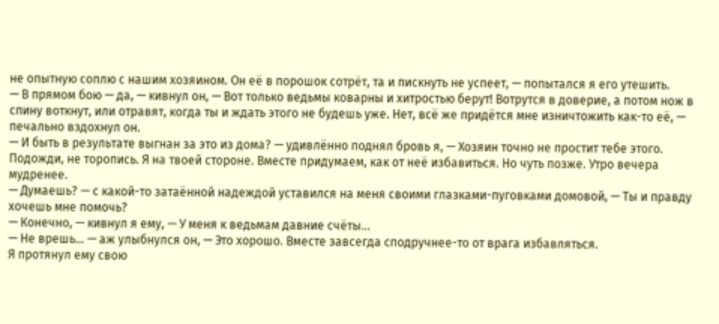не опытную соплю с нашим хозяином. Он её в порошок сотрёт, та и пискнуть не успеет, — попытался я его утешить.
— В прямом бою — да, — кивнул он, — Вот только ведьмы коварны и хитростью берут! Вотрутся в доверие, а потом нож в спину воткнут, или отравят, когда ты и ждать этого не будешь уже. Нет, всё же придётся мне изничтожить как-то её, — печально вздохнул он.
— И быть в результате выгнан за это из дома? — удивлённо поднял бровь я, — Хозяин точно не простит тебе этого. Подожди, не торопись. Я на твоей стороне. Вместе придумаем, как от неё избавиться. Но чуть позже. Утро вечера мудренее.
— Думаешь? — с какой-то затаённой надеждой уставился на меня своими глазками-пуговками домовой, — Ты и правду хочешь мне помочь?
— Конечно, — кивнул я ему, — У меня к ведьмам давние счёты…
— Не врешь… — аж улыбнулся он, — Это хорошо. Вместе завсегда сподручнее-то от врага избавляться.
Я протянул ему свою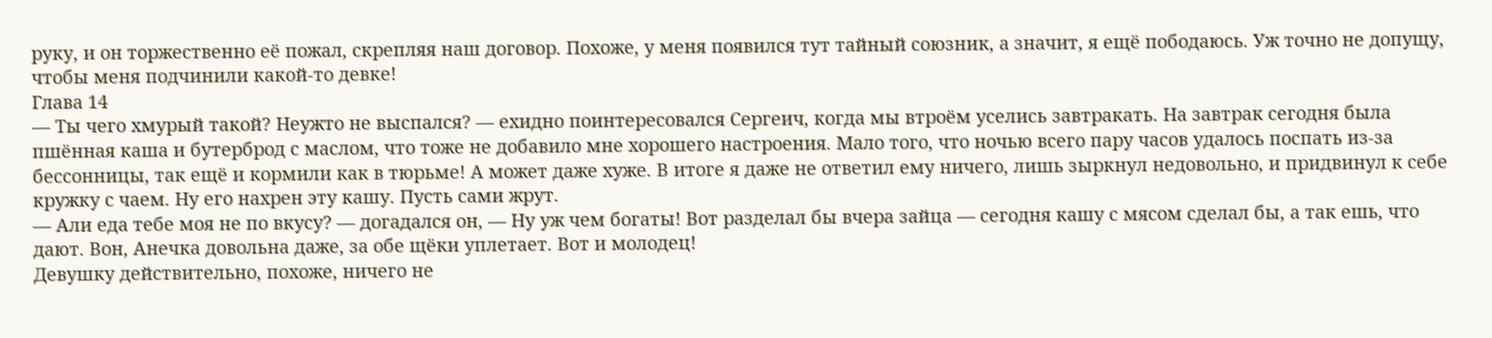руку, и он торжественно её пожал, скрепляя наш договор. Похоже, у меня появился тут тайный союзник, а значит, я ещё пободаюсь. Уж точно не допущу, чтобы меня подчинили какой-то девке!
Глава 14
— Ты чего хмурый такой? Неужто не выспался? — ехидно поинтересовался Сергеич, когда мы втроём уселись завтракать. На завтрак сегодня была пшённая каша и бутерброд с маслом, что тоже не добавило мне хорошего настроения. Мало того, что ночью всего пару часов удалось поспать из-за бессонницы, так ещё и кормили как в тюрьме! А может даже хуже. В итоге я даже не ответил ему ничего, лишь зыркнул недовольно, и придвинул к себе кружку с чаем. Ну его нахрен эту кашу. Пусть сами жрут.
— Али еда тебе моя не по вкусу? — догадался он, — Ну уж чем богаты! Вот разделал бы вчера зайца — сегодня кашу с мясом сделал бы, а так ешь, что дают. Вон, Анечка довольна даже, за обе щёки уплетает. Вот и молодец!
Девушку действительно, похоже, ничего не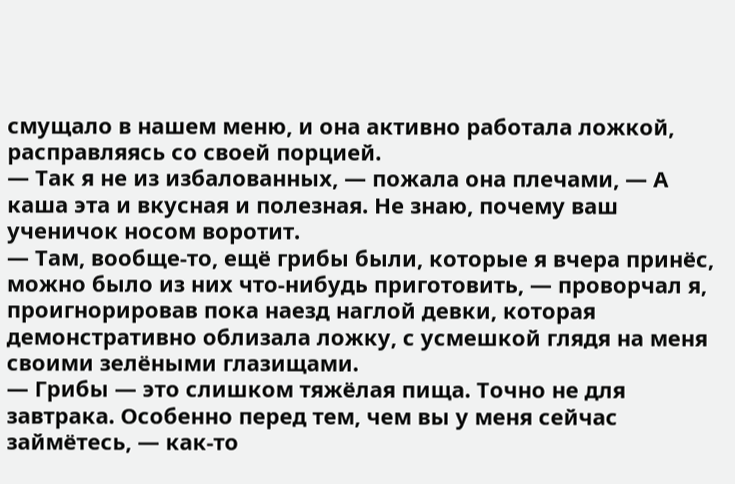смущало в нашем меню, и она активно работала ложкой, расправляясь со своей порцией.
— Так я не из избалованных, — пожала она плечами, — А каша эта и вкусная и полезная. Не знаю, почему ваш ученичок носом воротит.
— Там, вообще-то, ещё грибы были, которые я вчера принёс, можно было из них что-нибудь приготовить, — проворчал я, проигнорировав пока наезд наглой девки, которая демонстративно облизала ложку, с усмешкой глядя на меня своими зелёными глазищами.
— Грибы — это слишком тяжёлая пища. Точно не для завтрака. Особенно перед тем, чем вы у меня сейчас займётесь, — как-то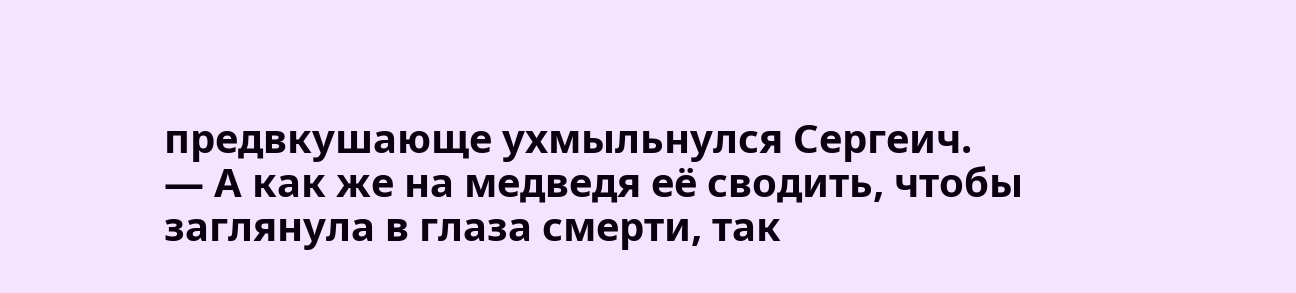предвкушающе ухмыльнулся Сергеич.
— А как же на медведя её сводить, чтобы заглянула в глаза смерти, так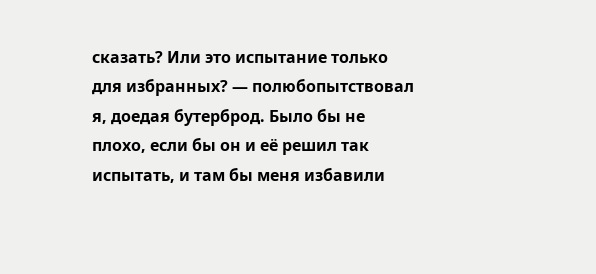сказать? Или это испытание только для избранных? — полюбопытствовал я, доедая бутерброд. Было бы не плохо, если бы он и её решил так испытать, и там бы меня избавили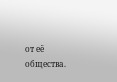от её общества.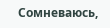Сомневаюсь,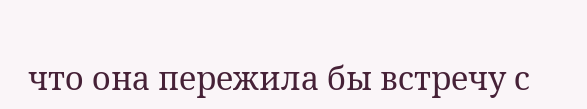что она пережила бы встречу с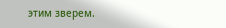этим зверем.